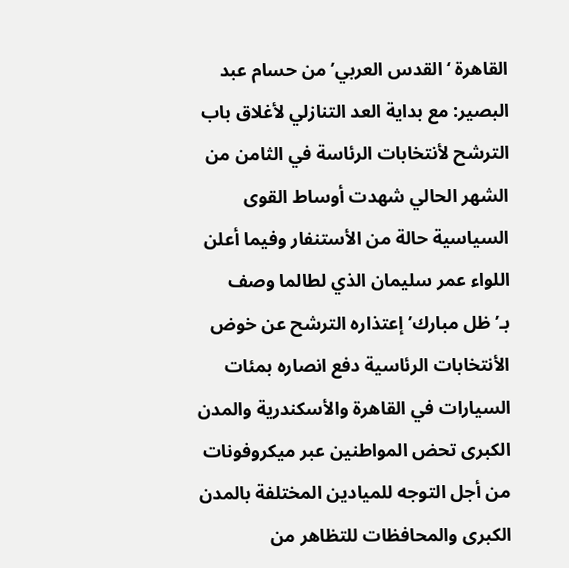القاهرة ‘القدس العربي’ من حسام عبد البصير: مع بداية العد التنازلي لأغلاق باب الترشح لأنتخابات الرئاسة في الثامن من الشهر الحالي شهدت أوساط القوى السياسية حالة من الأستنفار وفيما أعلن اللواء عمر سليمان الذي لطالما وصف بـ’ظل مبارك’ إعتذاره الترشح عن خوض الأنتخابات الرئاسية دفع انصاره بمئات السيارات في القاهرة والأسكندرية والمدن الكبرى تحض المواطنين عبر ميكروفونات من أجل التوجه للميادين المختلفة بالمدن الكبرى والمحافظات للتظاهر من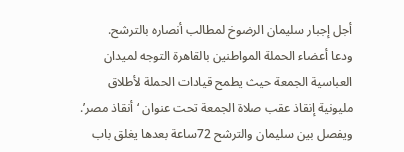أجل إجبار سليمان الرضوخ لمطالب أنصاره بالترشح.
ودعا أعضاء الحملة المواطنين بالقاهرة التوجه لميدان العباسية الجمعة حيث يطمح قيادات الحملة لأطلاق مليونية إنقاذ عقب صلاة الجمعة تحت عنوان ‘أنقاذ مصر’. ويفصل بين سليمان والترشح 72ساعة بعدها يغلق باب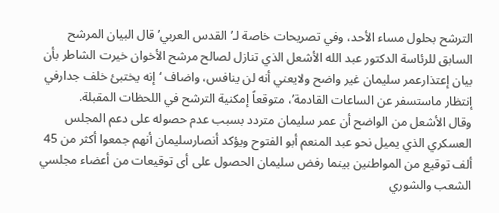الترشح بحلول مساء الأحد، وفي تصريحات خاصة لـ’القدس العربي’ قال البيان المرشح السابق للرئاسة الدكتور عبد الله الأشعل الذي تنازل لصالح مرشح الأخوان خيرت الشاطر بأن بيان إعتذارعمر سليمان غير واضح ولايعني أنه لن ينافس، واضاف ‘إنه يختبئ خلف جدارفي إنتظار ماستسفر عن الساعات القادمة’، متوقعاً إمكنية الترشح في اللحظات المقبلة.
وقال الأشعل من الواضح أن عمر سليمان متردد بسبب عدم حصوله على دعم المجلس العسكري الذي يميل نحو عبد المنعم أبو الفتوح ويؤكد أنصارسليمان أنهم جمعوا أكثر من 45 ألف توقيع من المواطنين بينما رفض سليمان الحصول على أى توقيعات من أعضاء مجلسي الشعب والشوري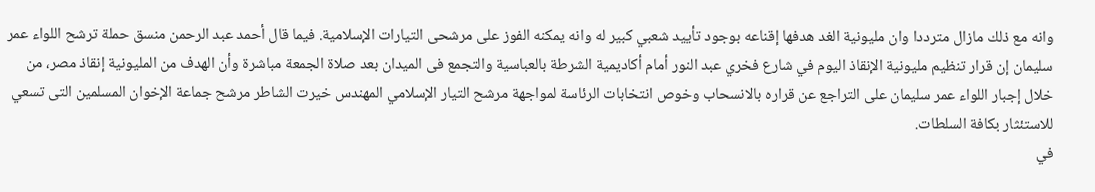وانه مع ذلك مازال مترددا وان مليونية الغد هدفها إقناعه بوجود تأييد شعبي كبير له وانه يمكنه الفوز على مرشحى التيارات الإسلامية. فيما قال أحمد عبد الرحمن منسق حملة ترشح اللواء عمر سليمان إن قرار تنظيم مليونية الإنقاذ اليوم في شارع فخري عبد النور أمام أكاديمية الشرطة بالعباسية والتجمع فى الميدان بعد صلاة الجمعة مباشرة وأن الهدف من المليونية إنقاذ مصر، من خلال إجبار اللواء عمر سليمان على التراجع عن قراره بالانسحاب وخوص انتخابات الرئاسة لمواجهة مرشح التيار الإسلامي المهندس خيرت الشاطر مرشح جماعة الإخوان المسلمين التى تسعي للاستئثار بكافة السلطات.
في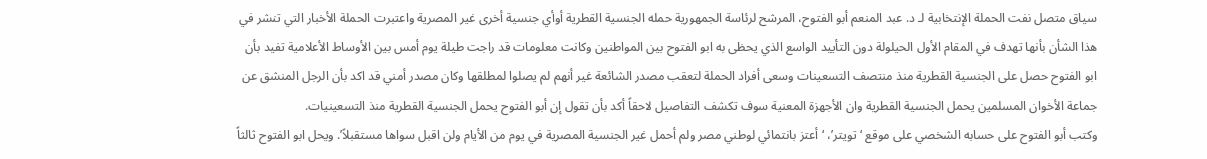سياق متصل نفت الحملة الإنتخابية لـ د. عبد المنعم أبو الفتوح، المرشح لرئاسة الجمهورية حمله الجنسية القطرية أوأي جنسية أخرى غير المصرية واعتبرت الحملة الأخبار التي تنشر في هذا الشأن بأنها تهدف في المقام الأول الحيلولة دون التأييد الواسع الذي يحظى به ابو الفتوح بين المواطنين وكانت معلومات قد راجت طيلة يوم أمس بين الأوساط الأعلامية تفيد بأن ابو الفتوح حصل على الجنسية القطرية منذ منتصف التسعينات وسعى أفراد الحملة لتعقب مصدر الشائعة غير أنهم لم يصلوا لمطلقها وكان مصدر أمني قد اكد بأن الرجل المنشق عن جماعة الأخوان المسلمين يحمل الجنسية القطرية وان الأجهزة المعنية سوف تكشف التفاصيل لاحقاً أكد بأن تقول إن أبو الفتوح يحمل الجنسية القطرية منذ التسعينيات.
وكتب أبو الفتوح على حسابه الشخصي على موقع ‘تويتر’، ‘أعتز بانتمائي لوطني مصر ولم أحمل غير الجنسية المصرية في يوم من الأيام ولن اقبل سواها مستقبلاً’. ويحل ابو الفتوح ثالثاً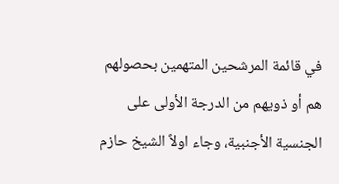في قائمة المرشحين المتهمين بحصولهم هم أو ذويهم من الدرجة الأولى على الجنسية الأجنبية، وجاء اولاً الشيخ حازم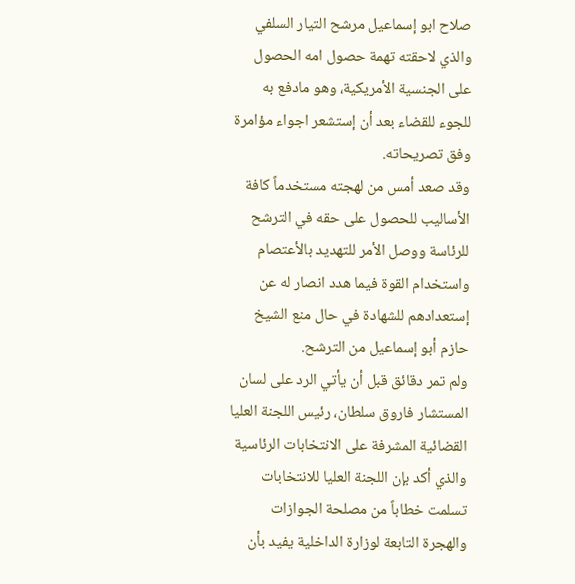صلاح ابو إسماعيل مرشح التيار السلفي والذي لاحقته تهمة حصول امه الحصول على الجنسية الأمريكية، وهو مادفع به للجوء للقضاء بعد أن إستشعر اجواء مؤامرة وفق تصريحاته.
وقد صعد أمس من لهجته مستخدماً كافة الأساليب للحصول على حقه في الترشح للرئاسة ووصل الأمر للتهديد بالأعتصام واستخدام القوة فيما هدد انصار له عن إستعدادهم للشهادة في حال منع الشيخ حازم أبو إسماعيل من الترشح.
ولم تمر دقائق قبل أن يأتي الرد على لسان المستشار فاروق سلطان، رئيس اللجنة العليا القضائية المشرفة على الانتخابات الرئاسية والذي أكد بإن اللجنة العليا للانتخابات تسلمت خطاباً من مصلحة الجوازات والهجرة التابعة لوزارة الداخلية يفيد بأن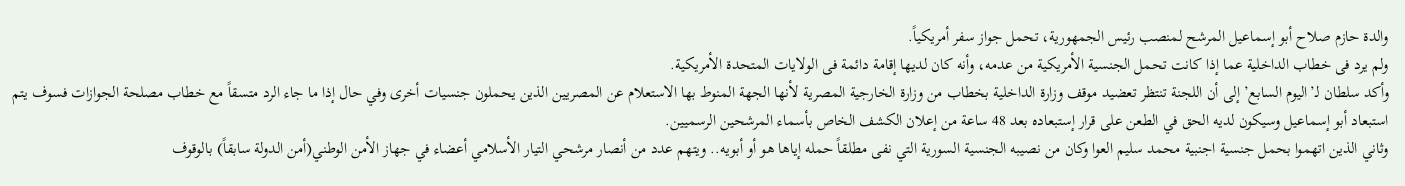والدة حازم صلاح أبو إسماعيل المرشح لمنصب رئيس الجمهورية، تحمل جواز سفر أمريكياً.
ولم يرد فى خطاب الداخلية عما إذا كانت تحمل الجنسية الأمريكية من عدمه، وأنه كان لديها إقامة دائمة فى الولايات المتحدة الأمريكية.
وأكد سلطان لـ’اليوم السابع’ إلى أن اللجنة تنتظر تعضيد موقف وزارة الداخلية بخطاب من وزارة الخارجية المصرية لأنها الجهة المنوط بها الاستعلام عن المصريين الذين يحملون جنسيات أخرى وفي حال إذا ما جاء الرد متسقاً مع خطاب مصلحة الجوازات فسوف يتم استبعاد أبو إسماعيل وسيكون لديه الحق في الطعن على قرار إستبعاده بعد 48 ساعة من إعلان الكشف الخاص بأسماء المرشحين الرسميين.
وثاني الذين اتهموا بحمل جنسية اجنبية محمد سليم العوا وكان من نصيبه الجنسية السورية التي نفى مطلقاً حمله إياها هو أو أبويه.. ويتهم عدد من أنصار مرشحي التيار الأسلامي أعضاء في جهاز الأمن الوطني(أمن الدولة سابقاً) بالوقوف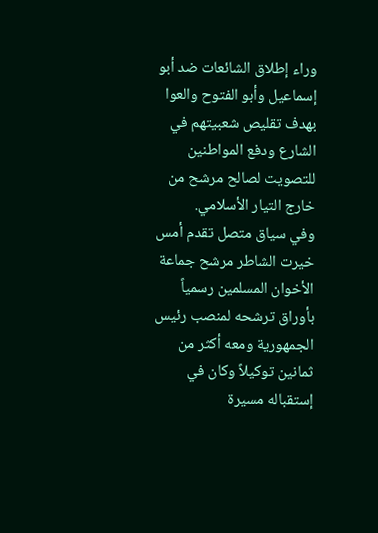وراء إطلاق الشائعات ضد أبو إسماعيل وأبو الفتوح والعوا بهدف تقليص شعبيتهم في الشارع ودفع المواطنين للتصويت لصالح مرشح من خارج التيار الأسلامي.
وفي سياق متصل تقدم أمس خيرت الشاطر مرشح جماعة الأخوان المسلمين رسمياً بأوراق ترشحه لمنصب رئيس الجمهورية ومعه أكثر من ثمانين توكيلاً وكان في إستقباله مسيرة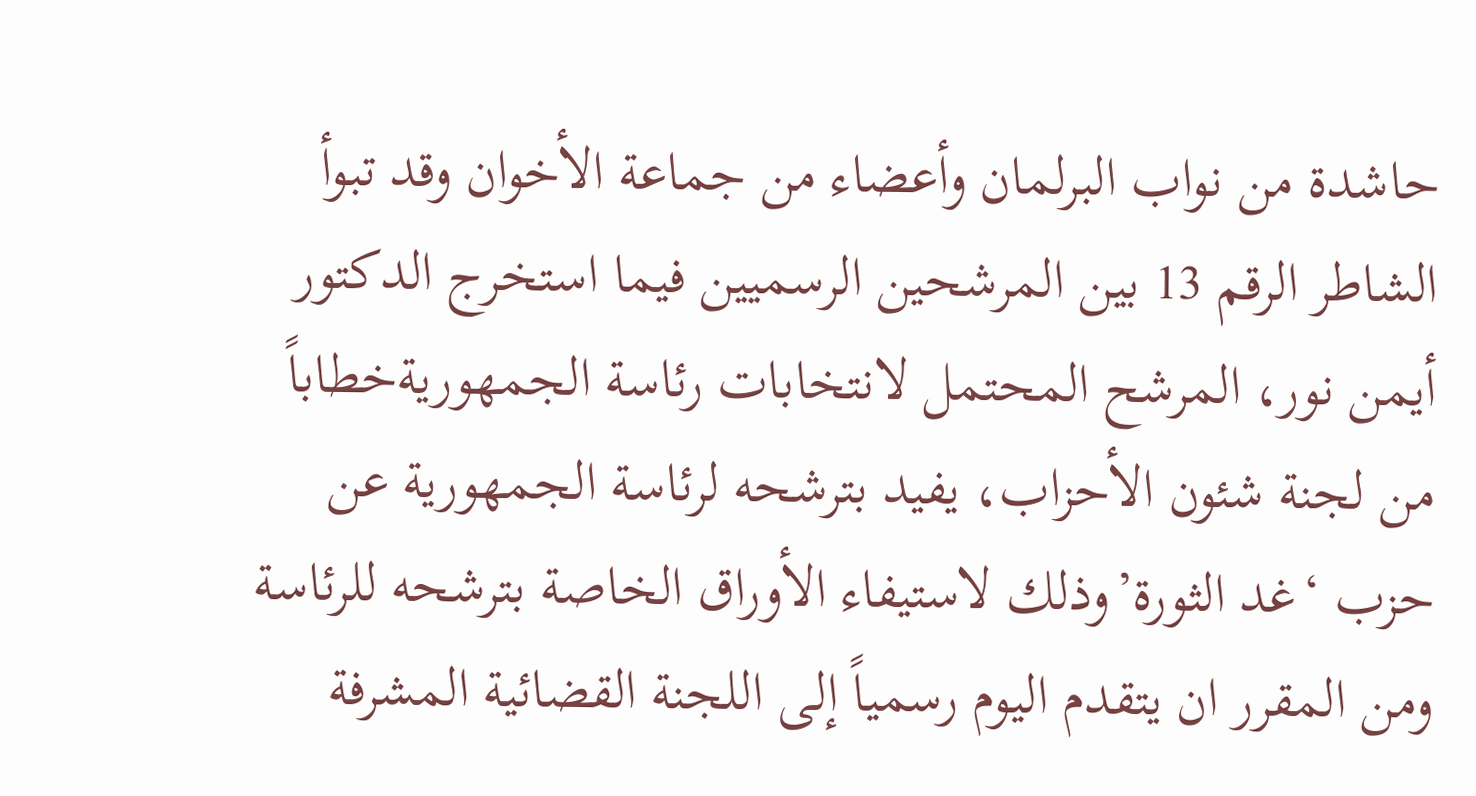حاشدة من نواب البرلمان وأعضاء من جماعة الأخوان وقد تبوأ الشاطر الرقم 13 بين المرشحين الرسميين فيما استخرج الدكتور أيمن نور، المرشح المحتمل لانتخابات رئاسة الجمهوريةخطاباً من لجنة شئون الأحزاب، يفيد بترشحه لرئاسة الجمهورية عن حزب ‘غد الثورة’وذلك لاستيفاء الأوراق الخاصة بترشحه للرئاسة ومن المقرر ان يتقدم اليوم رسمياً إلى اللجنة القضائية المشرفة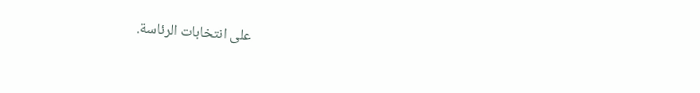على انتخابات الرئاسة.